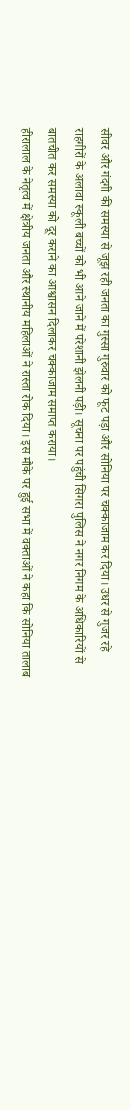सीवर और गंदगी की समस्या से जूझ रही जनता का गुस्सा गुरुवार को फूट पड़ा और सोनिया पर चक्काजाम कर दिया। उधर से गुजर रहे राहगीरों के अलावा स्कूली बच्चों को भी आने जाने में परेशानी झेलनी पड़ी। सूचना पर पहुंची सिगरा पुलिस ने नगर निगम के अधिकारियों से बातचीत कर समस्या को दूर कराने का आश्वासन दिलाकर चक्काजाम समाप्त कराया।
हीरालाल के नेतृत्व में क्षेत्रीय जनता और स्थानीय महिलाओं ने रास्ता रोक दिया। इस मौके पर हुई सभा में वक्ताओं ने कहा कि सोनिया तालाब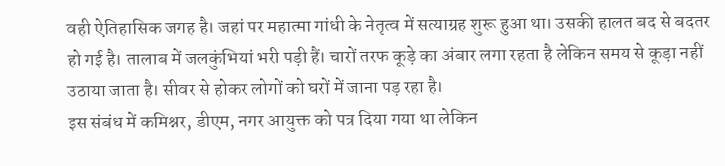वही ऐतिहासिक जगह है। जहां पर महात्मा गांधी के नेतृत्व में सत्याग्रह शुरू हुआ था। उसकी हालत बद से बदतर हो गई है। तालाब में जलकुंभियां भरी पड़ी हैं। चारों तरफ कूड़े का अंबार लगा रहता है लेकिन समय से कूड़ा नहीं उठाया जाता है। सीवर से होकर लोगों को घरों में जाना पड़ रहा है।
इस संबंध में कमिश्नर, डीएम, नगर आयुक्त को पत्र दिया गया था लेकिन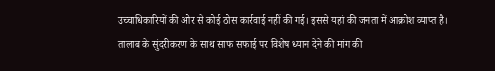उच्चाधिकारियों की ओर से कोई ठोस कार्रवाई नहीं की गई। इससे यहां की जनता में आक्रोश व्याप्त है। तालाब के सुंदरीकरण के साथ साफ सफाई पर विशेष ध्यान देने की मांग की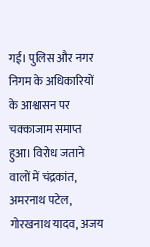गई। पुलिस और नगर निगम के अधिकारियों के आश्वासन पर चक्काजाम समाप्त हुआ। विरोध जताने वालों में चंद्रकांत, अमरनाथ पटेल, गोरखनाथ यादव, अजय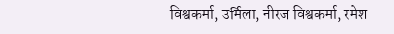विश्वकर्मा, उर्मिला, नीरज विश्वकर्मा, रमेश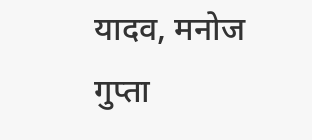यादव, मनोज गुप्ता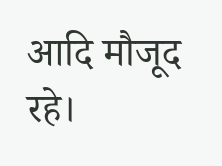आदि मौजूद रहे।